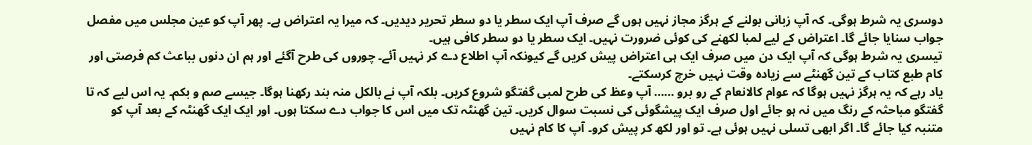دوسری یہ شرط ہوگی۔ کہ آپ زبانی بولنے کے ہرگز مجاز نہیں ہوں گے صرف آپ ایک سطر یا دو سطر تحریر دیدیں۔ کہ میرا یہ اعتراض ہے۔ پھر آپ کو عین مجلس میں مفصل جواب سنایا جائے گا۔ اعتراض کے لیے لمبا لکھنے کی کوئی ضرورت نہیں۔ ایک سطر یا دو سطر کافی ہیں۔
تیسری یہ شرط ہوگی کہ آپ ایک دن میں صرف ایک ہی اعتراض پیش کریں گے کیونکہ آپ اطلاع دے کر نہیں آئے۔ چوروں کی طرح آگئے اور ہم ان دنوں بباعث کم فرصتی اور کام طبع کتاب کے تین گھنٹے سے زیادہ وقت نہیں خرچ کرسکتے۔
یاد رہے کہ یہ ہرگز نہیں ہوگا کہ عوام کالانعام کے رو برو …… آپ وعظ کی طرح لمبی گفتگو شروع کریں۔ بلکہ آپ نے بالکل منہ بند رکھنا ہوگا۔ جیسے صم و بکم۔ یہ اس لیے کہ تا گفتگو مباحثہ کے رنگ میں نہ ہو جائے اول صرف ایک پیشگوئی کی نسبت سوال کریں۔ تین گھنٹہ تک میں اس کا جواب دے سکتا ہوں۔ اور ایک ایک گھنٹہ کے بعد آپ کو متنبہ کیا جائے گا۔ اگر ابھی تسلی نہیں ہوئی ہے۔ تو اور لکھ کر پیش کرو۔ آپ کا کام نہیں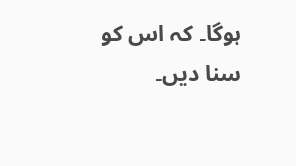ہوگا۔ کہ اس کو سنا دیں۔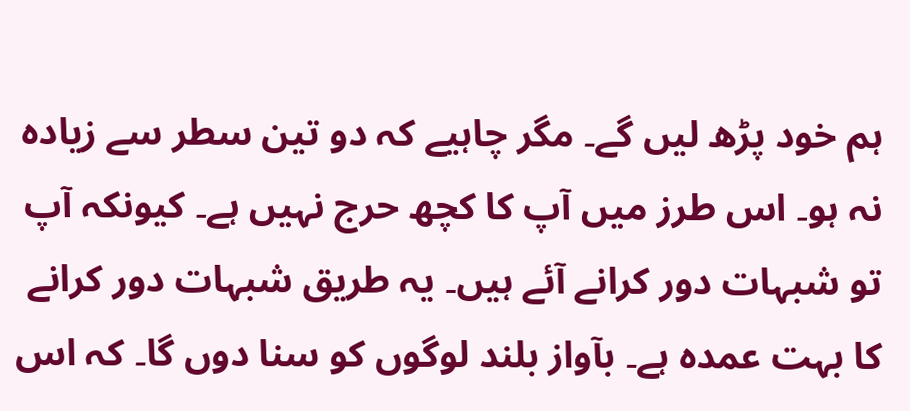ہم خود پڑھ لیں گے۔ مگر چاہیے کہ دو تین سطر سے زیادہ نہ ہو۔ اس طرز میں آپ کا کچھ حرج نہیں ہے۔ کیونکہ آپ تو شبہات دور کرانے آئے ہیں۔ یہ طریق شبہات دور کرانے کا بہت عمدہ ہے۔ بآواز بلند لوگوں کو سنا دوں گا۔ کہ اس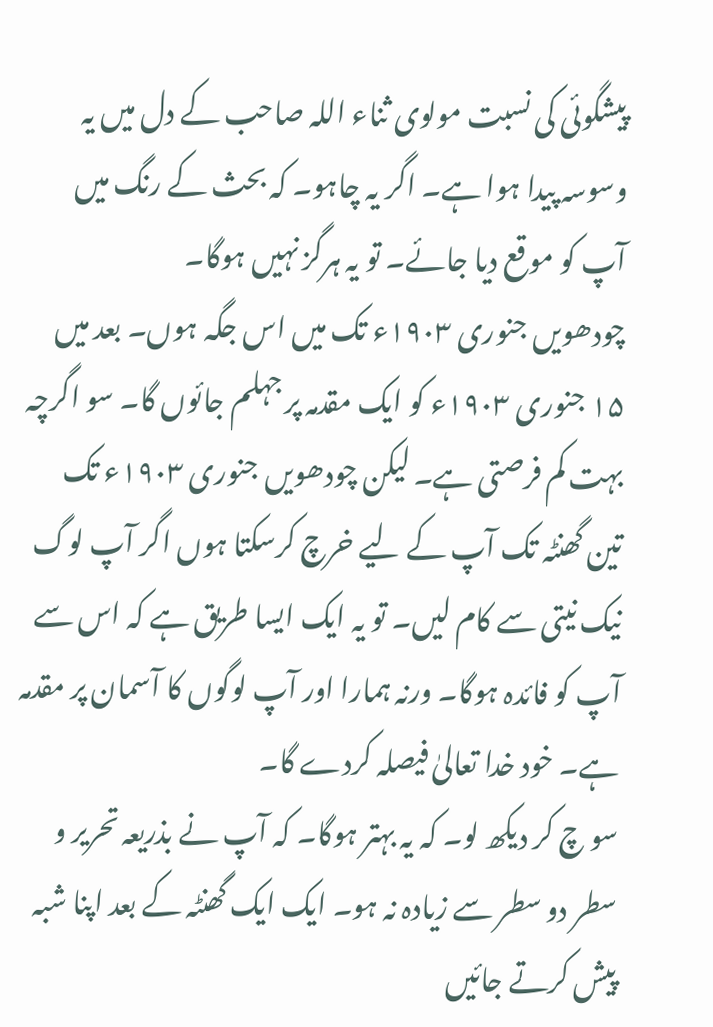پیشگوئی کی نسبت مولوی ثناء اللہ صاحب کے دل میں یہ وسوسہ پیدا ہوا ہے۔ اگر یہ چاہو۔ کہ بحث کے رنگ میں آپ کو موقع دیا جائے۔ تو یہ ہرگز نہیں ہوگا۔
چودھویں جنوری ۱۹۰۳ء تک میں اس جگہ ہوں۔ بعد میں ۱۵ جنوری ۱۹۰۳ء کو ایک مقدمہ پر جہلم جائوں گا۔ سو اگرچہ بہت کم فرصتی ہے۔ لیکن چودھویں جنوری ۱۹۰۳ء تک تین گھنٹہ تک آپ کے لیے خرچ کرسکتا ہوں اگر آپ لوگ نیک نیتی سے کام لیں۔ تو یہ ایک ایسا طریق ہے کہ اس سے آپ کو فائدہ ہوگا۔ ورنہ ہمارا اور آپ لوگوں کا آسمان پر مقدمہ ہے۔ خود خدا تعالیٰ فیصلہ کردے گا۔
سو چ کر دیکھ لو۔ کہ یہ بہتر ہوگا۔ کہ آپ نے بذریعہ تحریر و سطر دو سطر سے زیادہ نہ ہو۔ ایک ایک گھنٹہ کے بعد اپنا شبہ پیش کرتے جائیں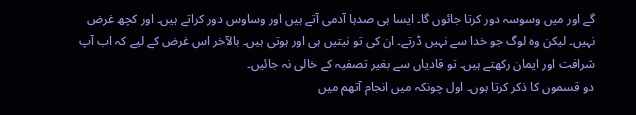گے اور میں وسوسہ دور کرتا جائوں گا۔ ایسا ہی صدہا آدمی آتے ہیں اور وساوس دور کراتے ہیں۔ اور کچھ غرض نہیں۔ لیکن وہ لوگ جو خدا سے نہیں ڈرتے۔ ان کی تو نیتیں ہی اور ہوتی ہیں۔ بالآخر اس غرض کے لیے کہ اب آپ شرافت اور ایمان رکھتے ہیں۔ تو قادیاں سے بغیر تصفیہ کے خالی نہ جائیں۔
دو قسموں کا ذکر کرتا ہوں۔ اول چونکہ میں انجام آتھم میں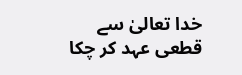خدا تعالیٰ سے قطعی عہد کر چکا